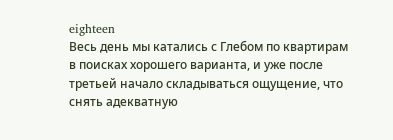eighteen
Весь день мы катались с Глебом по квартирам в поисках хорошего варианта, и уже после третьей начало складываться ощущение, что снять адекватную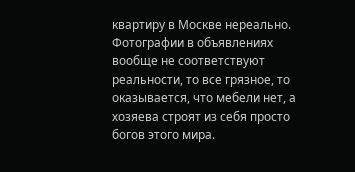квартиру в Москве нереально. Фотографии в объявлениях вообще не соответствуют реальности, то все грязное, то оказывается, что мебели нет, а хозяева строят из себя просто богов этого мира.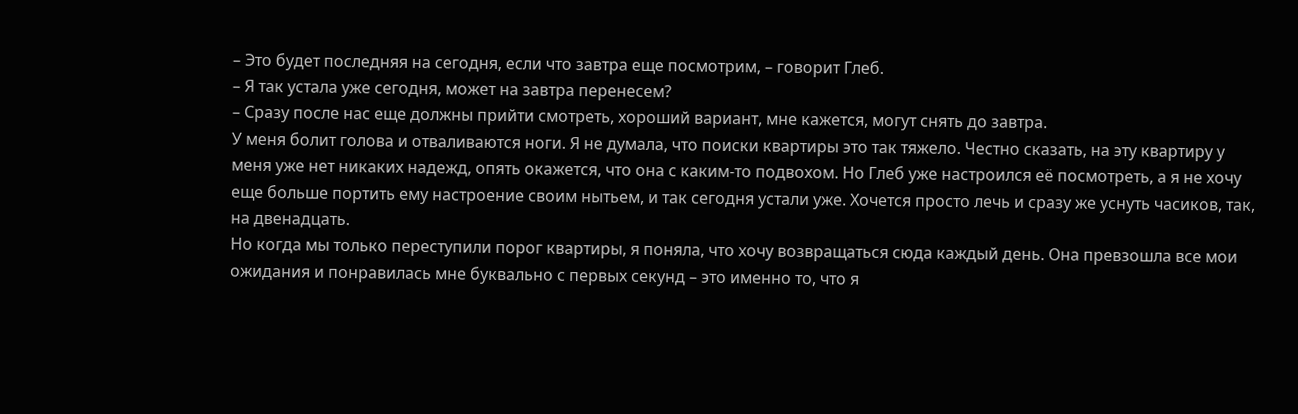– Это будет последняя на сегодня, если что завтра еще посмотрим, – говорит Глеб.
– Я так устала уже сегодня, может на завтра перенесем?
– Сразу после нас еще должны прийти смотреть, хороший вариант, мне кажется, могут снять до завтра.
У меня болит голова и отваливаются ноги. Я не думала, что поиски квартиры это так тяжело. Честно сказать, на эту квартиру у меня уже нет никаких надежд, опять окажется, что она с каким-то подвохом. Но Глеб уже настроился её посмотреть, а я не хочу еще больше портить ему настроение своим нытьем, и так сегодня устали уже. Хочется просто лечь и сразу же уснуть часиков, так, на двенадцать.
Но когда мы только переступили порог квартиры, я поняла, что хочу возвращаться сюда каждый день. Она превзошла все мои ожидания и понравилась мне буквально с первых секунд – это именно то, что я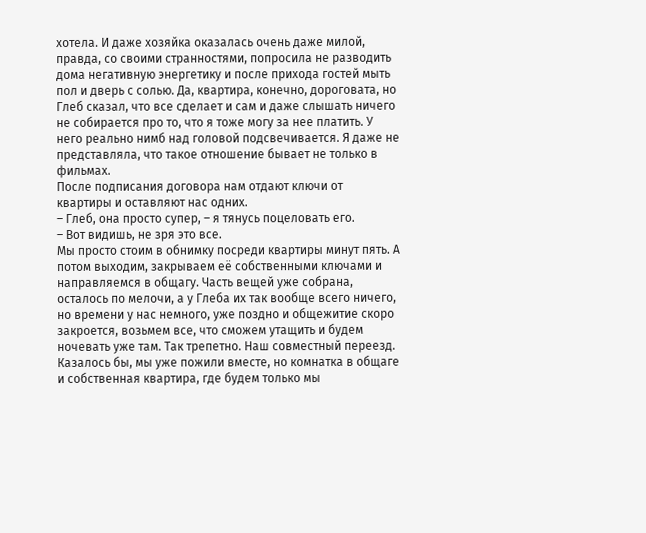хотела. И даже хозяйка оказалась очень даже милой, правда, со своими странностями, попросила не разводить дома негативную энергетику и после прихода гостей мыть пол и дверь с солью. Да, квартира, конечно, дороговата, но Глеб сказал, что все сделает и сам и даже слышать ничего не собирается про то, что я тоже могу за нее платить. У него реально нимб над головой подсвечивается. Я даже не представляла, что такое отношение бывает не только в фильмах.
После подписания договора нам отдают ключи от квартиры и оставляют нас одних.
– Глеб, она просто супер, – я тянусь поцеловать его.
– Вот видишь, не зря это все.
Мы просто стоим в обнимку посреди квартиры минут пять. А потом выходим, закрываем её собственными ключами и направляемся в общагу. Часть вещей уже собрана, осталось по мелочи, а у Глеба их так вообще всего ничего, но времени у нас немного, уже поздно и общежитие скоро закроется, возьмем все, что сможем утащить и будем ночевать уже там. Так трепетно. Наш совместный переезд. Казалось бы, мы уже пожили вместе, но комнатка в общаге и собственная квартира, где будем только мы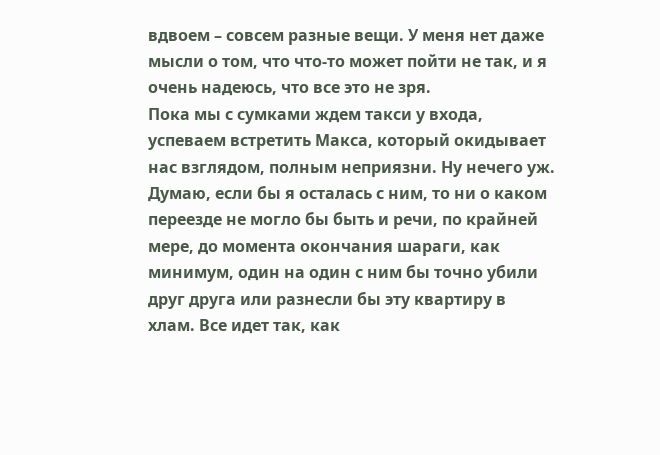вдвоем – совсем разные вещи. У меня нет даже мысли о том, что что-то может пойти не так, и я очень надеюсь, что все это не зря.
Пока мы с сумками ждем такси у входа, успеваем встретить Макса, который окидывает нас взглядом, полным неприязни. Ну нечего уж. Думаю, если бы я осталась с ним, то ни о каком переезде не могло бы быть и речи, по крайней мере, до момента окончания шараги, как минимум, один на один с ним бы точно убили друг друга или разнесли бы эту квартиру в хлам. Все идет так, как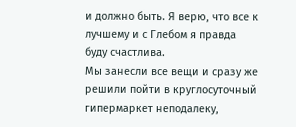и должно быть. Я верю, что все к лучшему и с Глебом я правда буду счастлива.
Мы занесли все вещи и сразу же решили пойти в круглосуточный гипермаркет неподалеку,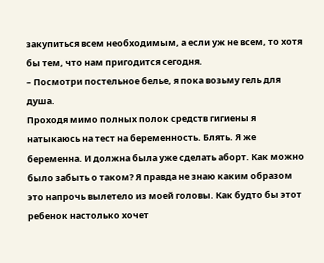закупиться всем необходимым, а если уж не всем, то хотя бы тем, что нам пригодится сегодня.
– Посмотри постельное белье, я пока возьму гель для душа.
Проходя мимо полных полок средств гигиены я натыкаюсь на тест на беременность. Блять. Я же беременна. И должна была уже сделать аборт. Как можно было забыть о таком? Я правда не знаю каким образом это напрочь вылетело из моей головы. Как будто бы этот ребенок настолько хочет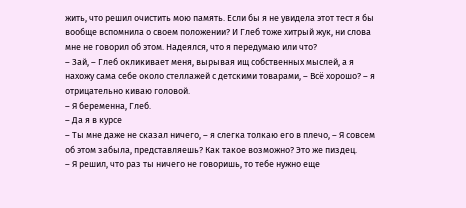жить, что решил очистить мою память. Если бы я не увидела этот тест я бы вообще вспомнила о своем положении? И Глеб тоже хитрый жук, ни слова мне не говорил об этом. Надеялся, что я передумаю или что?
– Зай, – Глеб окликивает меня, вырывая ищ собственных мыслей, а я нахожу сама себе около стеллажей с детскими товарами, – Всё хорошо? – я отрицательно киваю головой.
– Я беременна, Глеб.
– Да я в курсе
– Ты мне даже не сказал ничего, – я слегка толкаю его в плечо, – Я совсем об этом забыла, представляешь? Как такое возможно? Это же пиздец.
– Я решил, что раз ты ничего не говоришь, то тебе нужно еще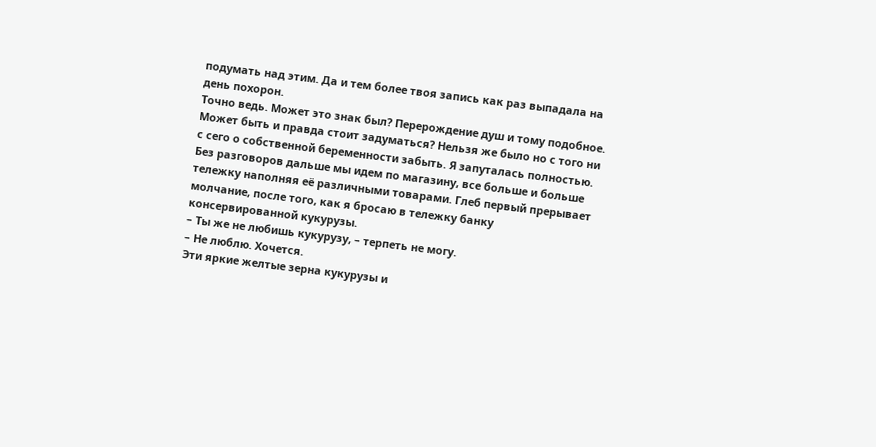подумать над этим. Да и тем более твоя запись как раз выпадала на день похорон.
Точно ведь. Может это знак был? Перерождение душ и тому подобное. Может быть и правда стоит задуматься? Нельзя же было но с того ни с сего о собственной беременности забыть. Я запуталась полностью.
Без разговоров дальше мы идем по магазину, все больше и больше тележку наполняя её различными товарами. Глеб первый прерывает молчание, после того, как я бросаю в тележку банку консервированной кукурузы.
– Ты же не любишь кукурузу, – терпеть не могу.
– Не люблю. Хочется.
Эти яркие желтые зерна кукурузы и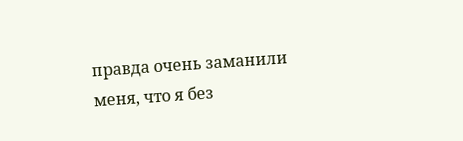правда очень заманили меня, что я без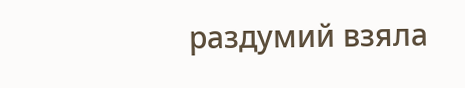раздумий взяла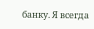банку. Я всегда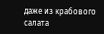даже из крабового салата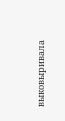выковыривала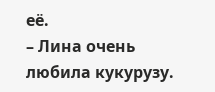её.
– Лина очень любила кукурузу.